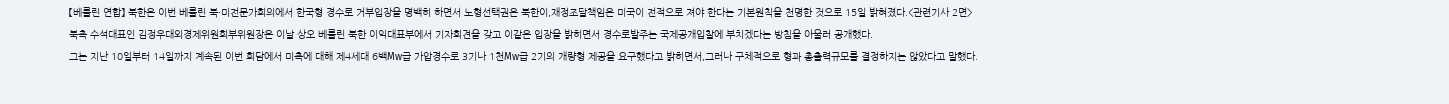【베를린 연합】 북한은 이번 베를린 북·미전문가회의에서 한국형 경수로 거부입장을 명백히 하면서 노형선택권은 북한이,재정조달책임은 미국이 전적으로 져야 한다는 기본원칙을 천명한 것으로 15일 밝혀졌다.<관련기사 2면>
북측 수석대표인 김정우대외경제위원회부위원장은 이날 상오 베를린 북한 이익대표부에서 기자회견을 갖고 이같은 입장을 밝히면서 경수로발주는 국제공개입찰에 부치겠다는 방침을 아울러 공개했다.
그는 지난 10일부터 14일까지 계속된 이번 회담에서 미측에 대해 제4세대 6백Mw급 가압경수로 3기나 1천Mw급 2기의 개량형 제공을 요구했다고 밝히면서,그러나 구체적으로 형과 총출력규모를 결정하지는 않았다고 말했다.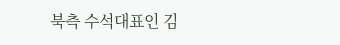북측 수석대표인 김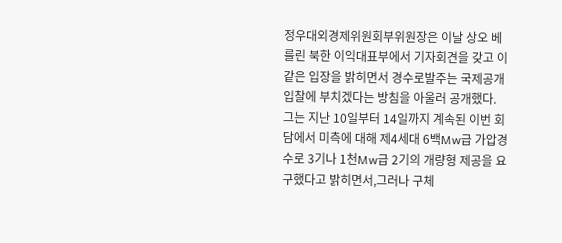정우대외경제위원회부위원장은 이날 상오 베를린 북한 이익대표부에서 기자회견을 갖고 이같은 입장을 밝히면서 경수로발주는 국제공개입찰에 부치겠다는 방침을 아울러 공개했다.
그는 지난 10일부터 14일까지 계속된 이번 회담에서 미측에 대해 제4세대 6백Mw급 가압경수로 3기나 1천Mw급 2기의 개량형 제공을 요구했다고 밝히면서,그러나 구체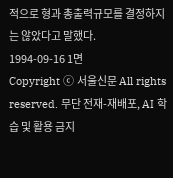적으로 형과 총출력규모를 결정하지는 않았다고 말했다.
1994-09-16 1면
Copyright ⓒ 서울신문 All rights reserved. 무단 전재-재배포, AI 학습 및 활용 금지